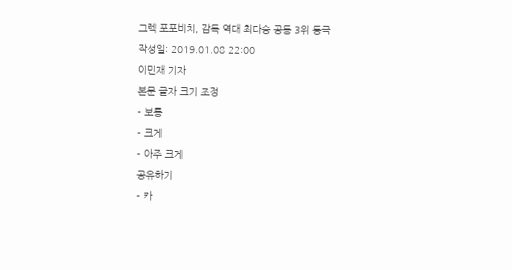그렉 포포비치, 감독 역대 최다승 공동 3위 등극
작성일: 2019.01.08 22:00
이민재 기자
본문 글자 크기 조정
- 보통
- 크게
- 아주 크게
공유하기
- 카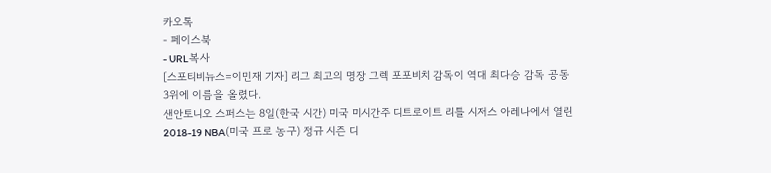카오톡
- 페이스북
- URL복사
[스포티비뉴스=이민재 기자] 리그 최고의 명장 그렉 포포비치 감독이 역대 최다승 감독 공동 3위에 이름을 올렸다.
샌안토니오 스퍼스는 8일(한국 시간) 미국 미시간주 디트로이트 리틀 시저스 아레나에서 열린 2018-19 NBA(미국 프로 농구) 정규 시즌 디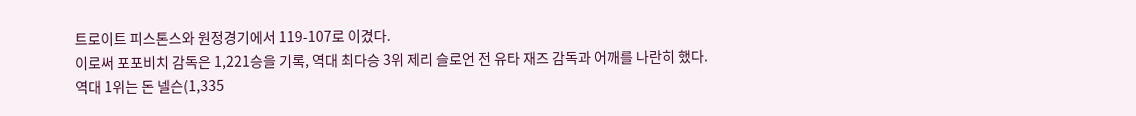트로이트 피스톤스와 원정경기에서 119-107로 이겼다.
이로써 포포비치 감독은 1,221승을 기록, 역대 최다승 3위 제리 슬로언 전 유타 재즈 감독과 어깨를 나란히 했다.
역대 1위는 돈 넬슨(1,335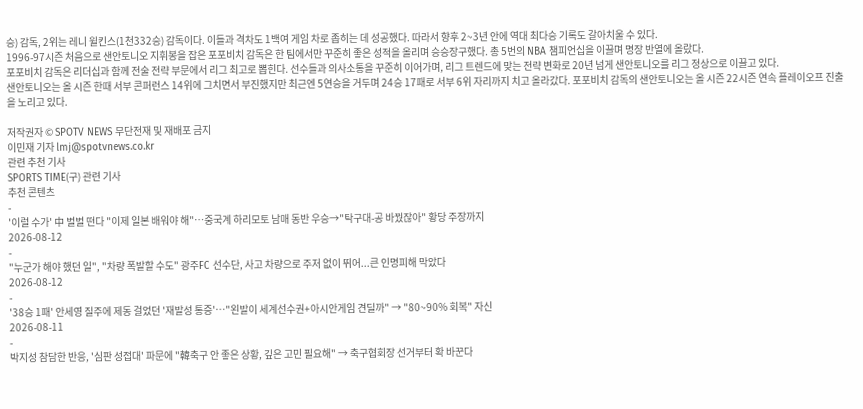승) 감독, 2위는 레니 윌킨스(1천332승) 감독이다. 이들과 격차도 1백여 게임 차로 좁히는 데 성공했다. 따라서 향후 2~3년 안에 역대 최다승 기록도 갈아치울 수 있다.
1996-97시즌 처음으로 샌안토니오 지휘봉을 잡은 포포비치 감독은 한 팀에서만 꾸준히 좋은 성적을 올리며 승승장구했다. 총 5번의 NBA 챔피언십을 이끌며 명장 반열에 올랐다.
포포비치 감독은 리더십과 함께 전술 전략 부문에서 리그 최고로 뽑힌다. 선수들과 의사소통을 꾸준히 이어가며, 리그 트렌드에 맞는 전략 변화로 20년 넘게 샌안토니오를 리그 정상으로 이끌고 있다.
샌안토니오는 올 시즌 한때 서부 콘퍼런스 14위에 그치면서 부진했지만 최근엔 5연승을 거두며 24승 17패로 서부 6위 자리까지 치고 올라갔다. 포포비치 감독의 샌안토니오는 올 시즌 22시즌 연속 플레이오프 진출을 노리고 있다.

저작권자 © SPOTV NEWS 무단전재 및 재배포 금지
이민재 기자 lmj@spotvnews.co.kr
관련 추천 기사
SPORTS TIME(구) 관련 기사
추천 콘텐츠
-
'이럴 수가' 中 벌벌 떤다 "이제 일본 배워야 해"…중국계 하리모토 남매 동반 우승→"탁구대-공 바꿨잖아" 황당 주장까지
2026-08-12
-
"누군가 해야 했던 일", "차량 폭발할 수도" 광주FC 선수단, 사고 차량으로 주저 없이 뛰어...큰 인명피해 막았다
2026-08-12
-
'38승 1패' 안세영 질주에 제동 걸었던 '재발성 통증'…"왼발이 세계선수권+아시안게임 견딜까" → "80~90% 회복" 자신
2026-08-11
-
박지성 참담한 반응, '심판 성접대' 파문에 "韓축구 안 좋은 상황, 깊은 고민 필요해" → 축구협회장 선거부터 확 바꾼다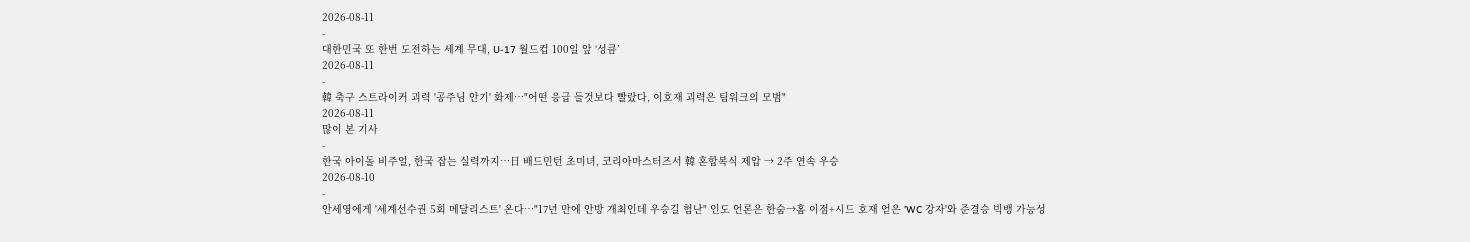2026-08-11
-
대한민국 또 한번 도전하는 세계 무대, U-17 월드컵 100일 앞 ‘성큼’
2026-08-11
-
韓 축구 스트라이커 괴력 '공주님 안기' 화제…"어떤 응급 들것보다 빨랐다, 이호재 괴력은 팀워크의 모범"
2026-08-11
많이 본 기사
-
한국 아이돌 비주얼, 한국 잡는 실력까지…日 배드민턴 초미녀, 코리아마스터즈서 韓 혼합복식 제압 → 2주 연속 우승
2026-08-10
-
안세영에게 '세계선수권 5회 메달리스트' 온다…"17년 만에 안방 개최인데 우승길 험난" 인도 언론은 한숨→홈 이점+시드 호재 얻은 'WC 강자'와 준결승 빅뱅 가능성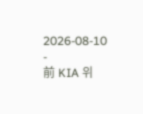2026-08-10
-
前 KIA 위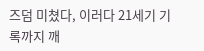즈덤 미쳤다, 이러다 21세기 기록까지 깨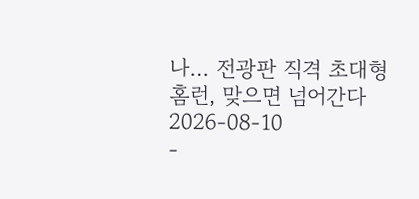나… 전광판 직격 초대형 홈런, 맞으면 넘어간다
2026-08-10
-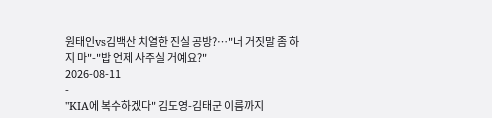원태인vs김백산 치열한 진실 공방?…"너 거짓말 좀 하지 마"-"밥 언제 사주실 거예요?"
2026-08-11
-
"KIA에 복수하겠다" 김도영-김태군 이름까지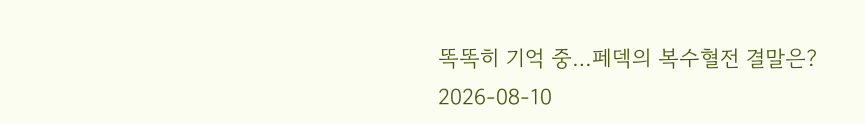똑똑히 기억 중…페덱의 복수혈전 결말은?
2026-08-10